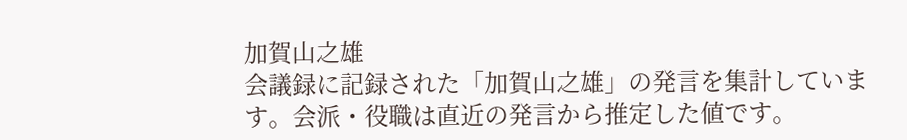加賀山之雄
会議録に記録された「加賀山之雄」の発言を集計しています。会派・役職は直近の発言から推定した値です。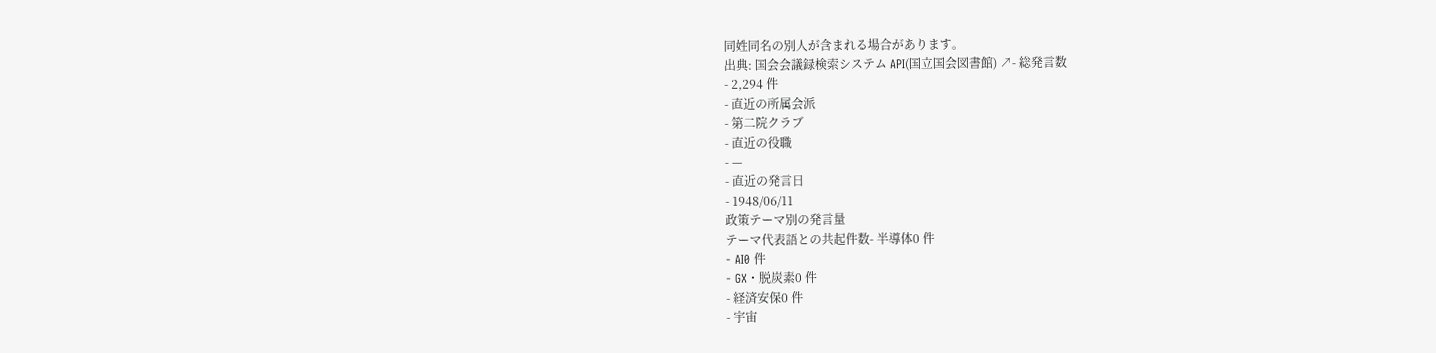同姓同名の別人が含まれる場合があります。
出典: 国会会議録検索システム API(国立国会図書館) ↗- 総発言数
- 2,294 件
- 直近の所属会派
- 第二院クラブ
- 直近の役職
- —
- 直近の発言日
- 1948/06/11
政策テーマ別の発言量
テーマ代表語との共起件数- 半導体0 件
- AI0 件
- GX・脱炭素0 件
- 経済安保0 件
- 宇宙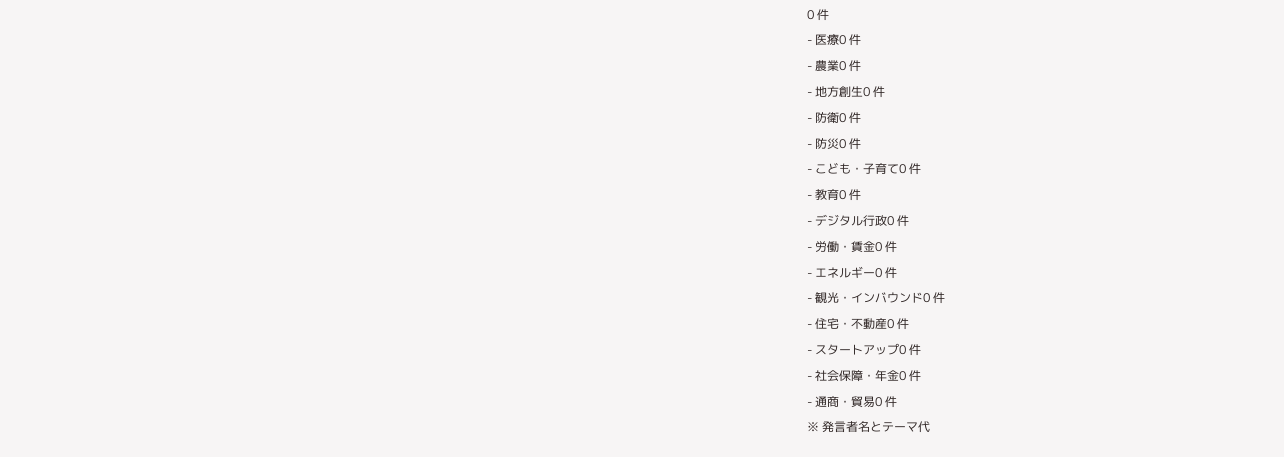0 件
- 医療0 件
- 農業0 件
- 地方創生0 件
- 防衛0 件
- 防災0 件
- こども・子育て0 件
- 教育0 件
- デジタル行政0 件
- 労働・賃金0 件
- エネルギー0 件
- 観光・インバウンド0 件
- 住宅・不動産0 件
- スタートアップ0 件
- 社会保障・年金0 件
- 通商・貿易0 件
※ 発言者名とテーマ代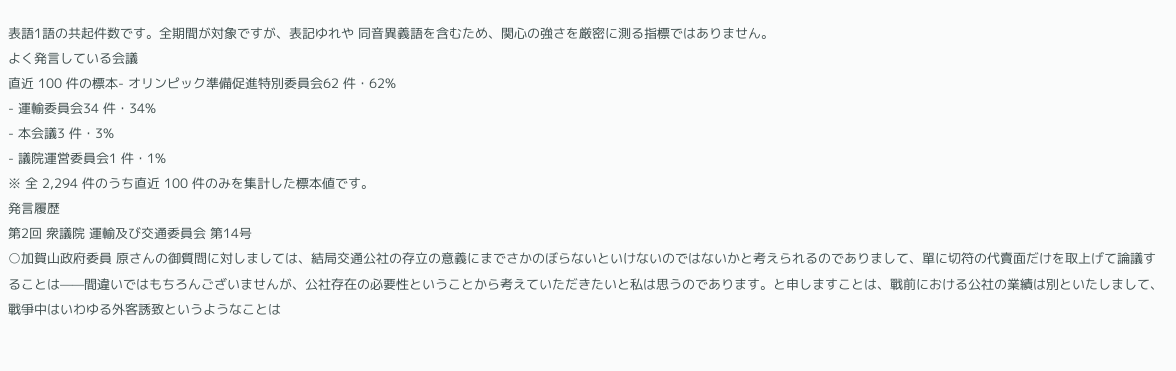表語1語の共起件数です。全期間が対象ですが、表記ゆれや 同音異義語を含むため、関心の強さを厳密に測る指標ではありません。
よく発言している会議
直近 100 件の標本- オリンピック準備促進特別委員会62 件・62%
- 運輸委員会34 件・34%
- 本会議3 件・3%
- 議院運営委員会1 件・1%
※ 全 2,294 件のうち直近 100 件のみを集計した標本値です。
発言履歴
第2回 衆議院 運輸及び交通委員会 第14号
○加賀山政府委員 原さんの御質問に対しましては、結局交通公社の存立の意義にまでさかのぼらないといけないのではないかと考えられるのでありまして、單に切符の代賣面だけを取上げて論議することは——間違いではもちろんございませんが、公社存在の必要性ということから考えていただきたいと私は思うのであります。と申しますことは、戰前における公社の業績は別といたしまして、戰爭中はいわゆる外客誘致というようなことは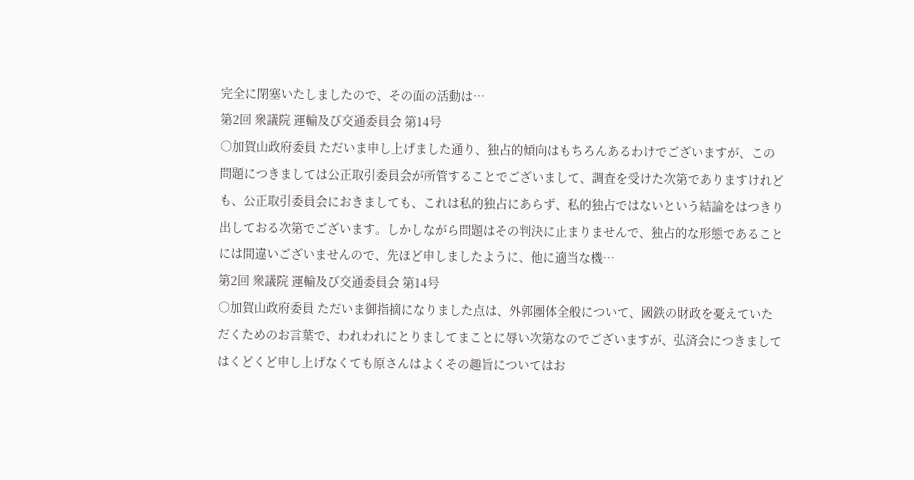完全に閉塞いたしましたので、その面の活動は…
第2回 衆議院 運輸及び交通委員会 第14号
○加賀山政府委員 ただいま申し上げました通り、独占的傾向はもちろんあるわけでございますが、この問題につきましては公正取引委員会が所管することでございまして、調査を受けた次第でありますけれども、公正取引委員会におきましても、これは私的独占にあらず、私的独占ではないという結論をはつきり出しておる次第でございます。しかしながら問題はその判決に止まりませんで、独占的な形態であることには間違いございませんので、先ほど申しましたように、他に適当な機…
第2回 衆議院 運輸及び交通委員会 第14号
○加賀山政府委員 ただいま御指摘になりました点は、外郭團体全般について、國鉄の財政を憂えていただくためのお言葉で、われわれにとりましてまことに辱い次第なのでございますが、弘済会につきましてはくどくど申し上げなくても原さんはよくその趣旨についてはお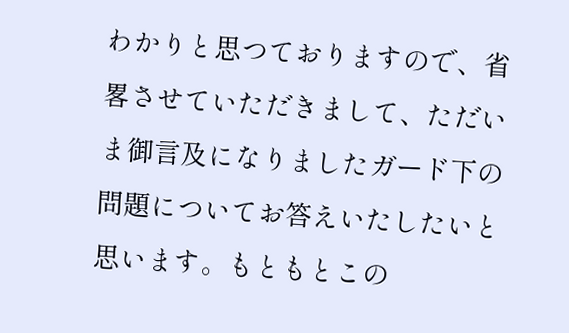わかりと思つておりますので、省畧させていただきまして、ただいま御言及になりましたガード下の問題についてお答えいたしたいと思います。もともとこの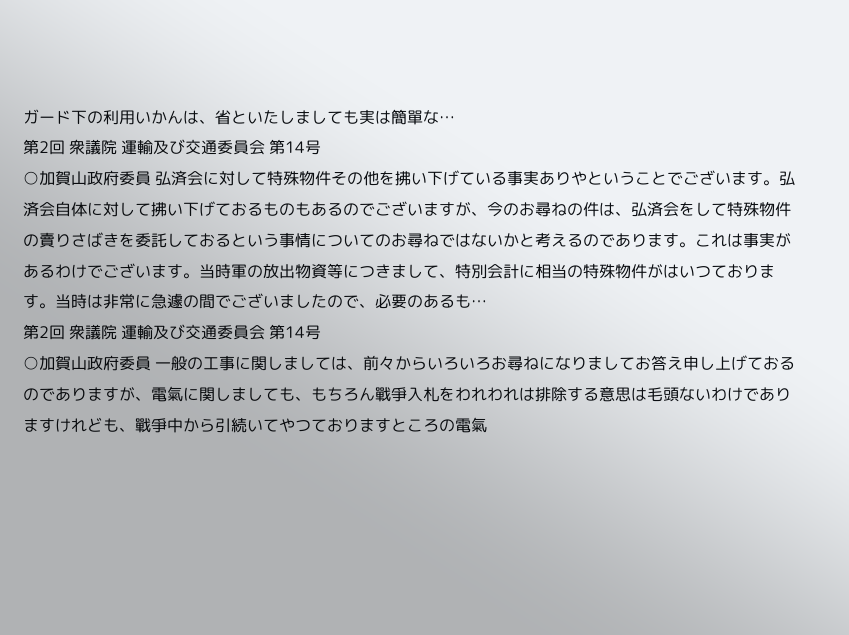ガード下の利用いかんは、省といたしましても実は簡單な…
第2回 衆議院 運輸及び交通委員会 第14号
○加賀山政府委員 弘済会に対して特殊物件その他を拂い下げている事実ありやということでございます。弘済会自体に対して拂い下げておるものもあるのでございますが、今のお尋ねの件は、弘済会をして特殊物件の賣りさばきを委託しておるという事情についてのお尋ねではないかと考えるのであります。これは事実があるわけでございます。当時軍の放出物資等につきまして、特別会計に相当の特殊物件がはいつております。当時は非常に急遽の間でございましたので、必要のあるも…
第2回 衆議院 運輸及び交通委員会 第14号
○加賀山政府委員 一般の工事に関しましては、前々からいろいろお尋ねになりましてお答え申し上げておるのでありますが、電氣に関しましても、もちろん戰爭入札をわれわれは排除する意思は毛頭ないわけでありますけれども、戰爭中から引続いてやつておりますところの電氣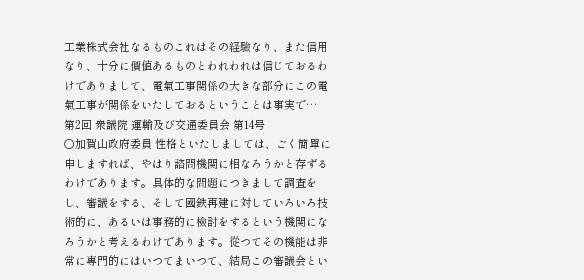工業株式会社なるものこれはその経驗なり、また信用なり、十分に價値あるものとわれわれは信じておるわけでありまして、電氣工事関係の大きな部分にこの電氣工事が関係をいたしておるということは事実で…
第2回 衆議院 運輸及び交通委員会 第14号
○加賀山政府委員 性格といたしましては、ごく簡單に申しますれば、やはり諮問機関に相なろうかと存ずるわけであります。具体的な問題につきまして調査をし、審議をする、そして國鉄再建に対していろいろ技術的に、あるいは事務的に檢討をするという機関になろうかと考えるわけであります。從つてその機能は非常に專門的にはいつてまいつて、結局この審議会とい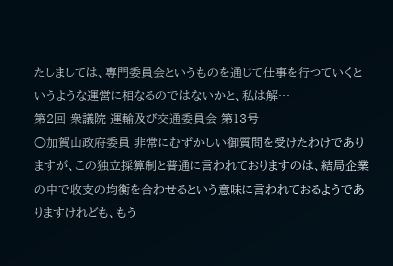たしましては、專門委員会というものを通じて仕事を行つていくというような運営に相なるのではないかと、私は解…
第2回 衆議院 運輸及び交通委員会 第13号
○加賀山政府委員 非常にむずかしい御質問を受けたわけでありますが、この独立採算制と普通に言われておりますのは、結局企業の中で收支の均衡を合わせるという意味に言われておるようでありますけれども、もう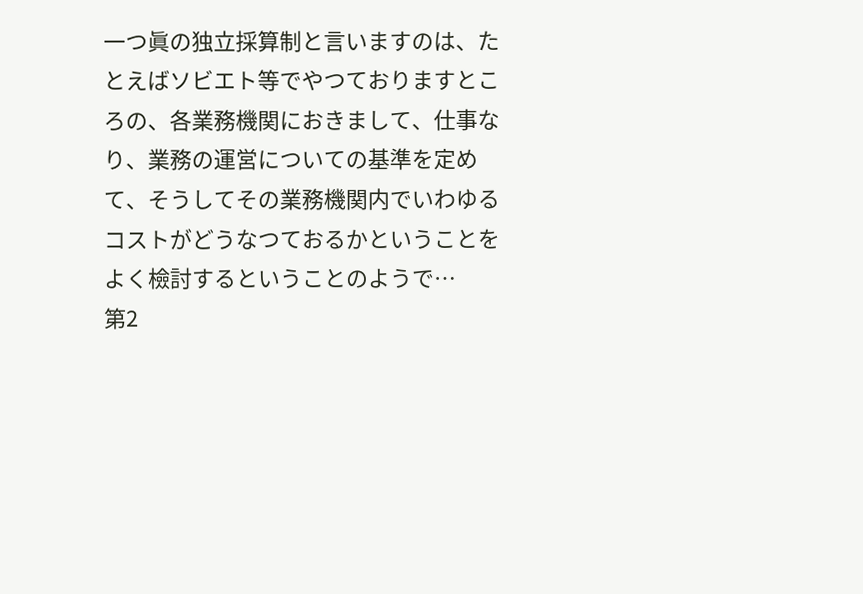一つ眞の独立採算制と言いますのは、たとえばソビエト等でやつておりますところの、各業務機関におきまして、仕事なり、業務の運営についての基準を定めて、そうしてその業務機関内でいわゆるコストがどうなつておるかということをよく檢討するということのようで…
第2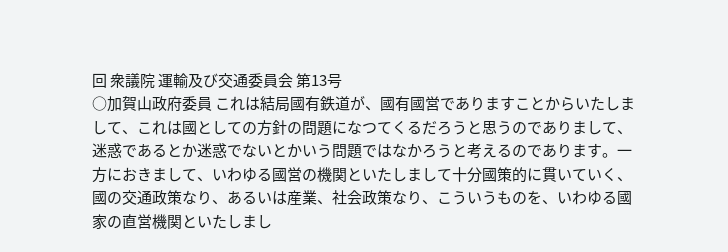回 衆議院 運輸及び交通委員会 第13号
○加賀山政府委員 これは結局國有鉄道が、國有國営でありますことからいたしまして、これは國としての方針の問題になつてくるだろうと思うのでありまして、迷惑であるとか迷惑でないとかいう問題ではなかろうと考えるのであります。一方におきまして、いわゆる國営の機関といたしまして十分國策的に貫いていく、國の交通政策なり、あるいは産業、社会政策なり、こういうものを、いわゆる國家の直営機関といたしまし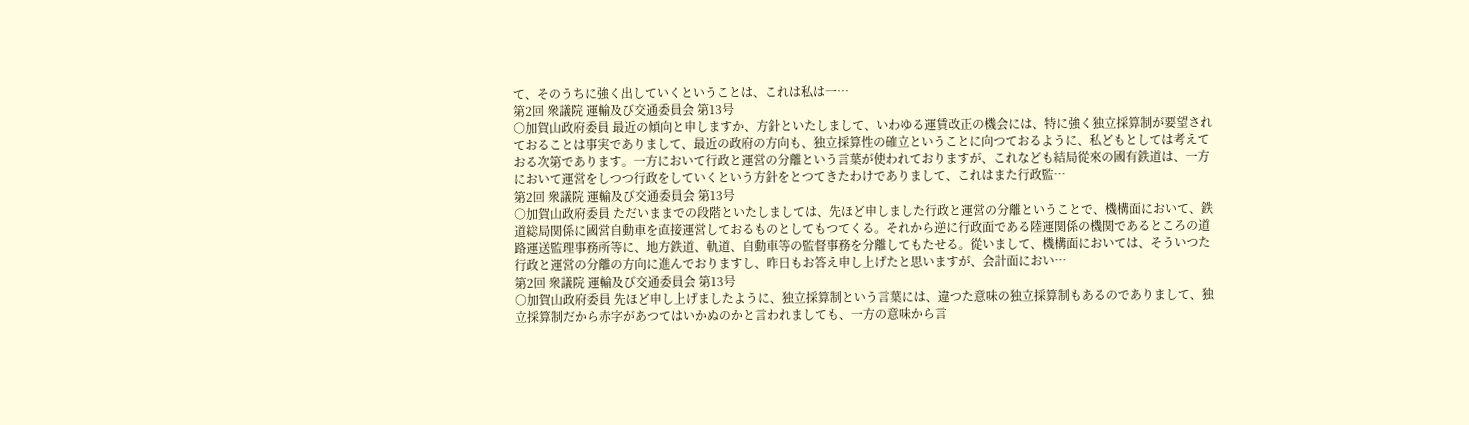て、そのうちに強く出していくということは、これは私は一…
第2回 衆議院 運輸及び交通委員会 第13号
○加賀山政府委員 最近の傾向と申しますか、方針といたしまして、いわゆる運賃改正の機会には、特に強く独立採算制が要望されておることは事実でありまして、最近の政府の方向も、独立採算性の確立ということに向つておるように、私どもとしては考えておる次第であります。一方において行政と運営の分離という言葉が使われておりますが、これなども結局從來の國有鉄道は、一方において運営をしつつ行政をしていくという方針をとつてきたわけでありまして、これはまた行政監…
第2回 衆議院 運輸及び交通委員会 第13号
○加賀山政府委員 ただいままでの段階といたしましては、先ほど申しました行政と運営の分離ということで、機構面において、鉄道総局関係に國営自動車を直接運営しておるものとしてもつてくる。それから逆に行政面である陸運関係の機関であるところの道路運送監理事務所等に、地方鉄道、軌道、自動車等の監督事務を分離してもたせる。從いまして、機構面においては、そういつた行政と運営の分離の方向に進んでおりますし、昨日もお答え申し上げたと思いますが、会計面におい…
第2回 衆議院 運輸及び交通委員会 第13号
○加賀山政府委員 先ほど申し上げましたように、独立採算制という言葉には、違つた意味の独立採算制もあるのでありまして、独立採算制だから赤字があつてはいかぬのかと言われましても、一方の意味から言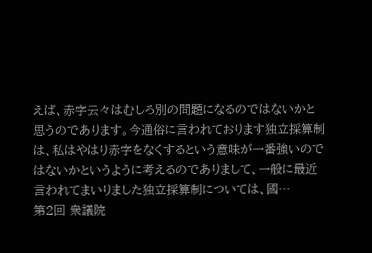えば、赤字云々はむしろ別の問題になるのではないかと思うのであります。今通俗に言われております独立採算制は、私はやはり赤字をなくするという意味が一番強いのではないかというように考えるのでありまして、一般に最近言われてまいりました独立採算制については、國…
第2回 衆議院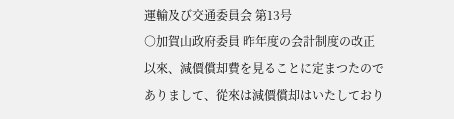運輸及び交通委員会 第13号
○加賀山政府委員 昨年度の会計制度の改正以來、減價償却費を見ることに定まつたのでありまして、從來は減價償却はいたしており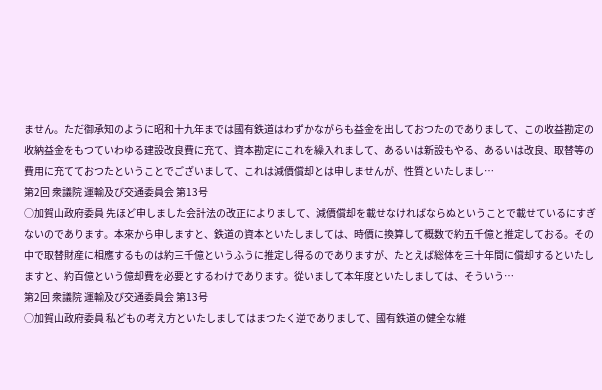ません。ただ御承知のように昭和十九年までは國有鉄道はわずかながらも益金を出しておつたのでありまして、この收益勘定の收納益金をもつていわゆる建設改良費に充て、資本勘定にこれを繰入れまして、あるいは新設もやる、あるいは改良、取替等の費用に充てておつたということでございまして、これは減價償却とは申しませんが、性質といたしまし…
第2回 衆議院 運輸及び交通委員会 第13号
○加賀山政府委員 先ほど申しました会計法の改正によりまして、減價償却を載せなければならぬということで載せているにすぎないのであります。本來から申しますと、鉄道の資本といたしましては、時價に換算して概数で約五千億と推定しておる。その中で取替財産に相應するものは約三千億というふうに推定し得るのでありますが、たとえば総体を三十年間に償却するといたしますと、約百億という億却費を必要とするわけであります。從いまして本年度といたしましては、そういう…
第2回 衆議院 運輸及び交通委員会 第13号
○加賀山政府委員 私どもの考え方といたしましてはまつたく逆でありまして、國有鉄道の健全な維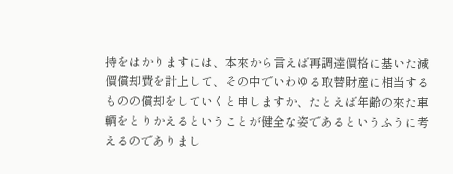持をはかりますには、本來から言えば再調達價格に基いた減價償却費を計上して、その中でいわゆる取替財産に相当するものの償却をしていくと申しますか、たとえば年齢の來た車輌をとりかえるということが健全な姿であるというふうに考えるのでありまし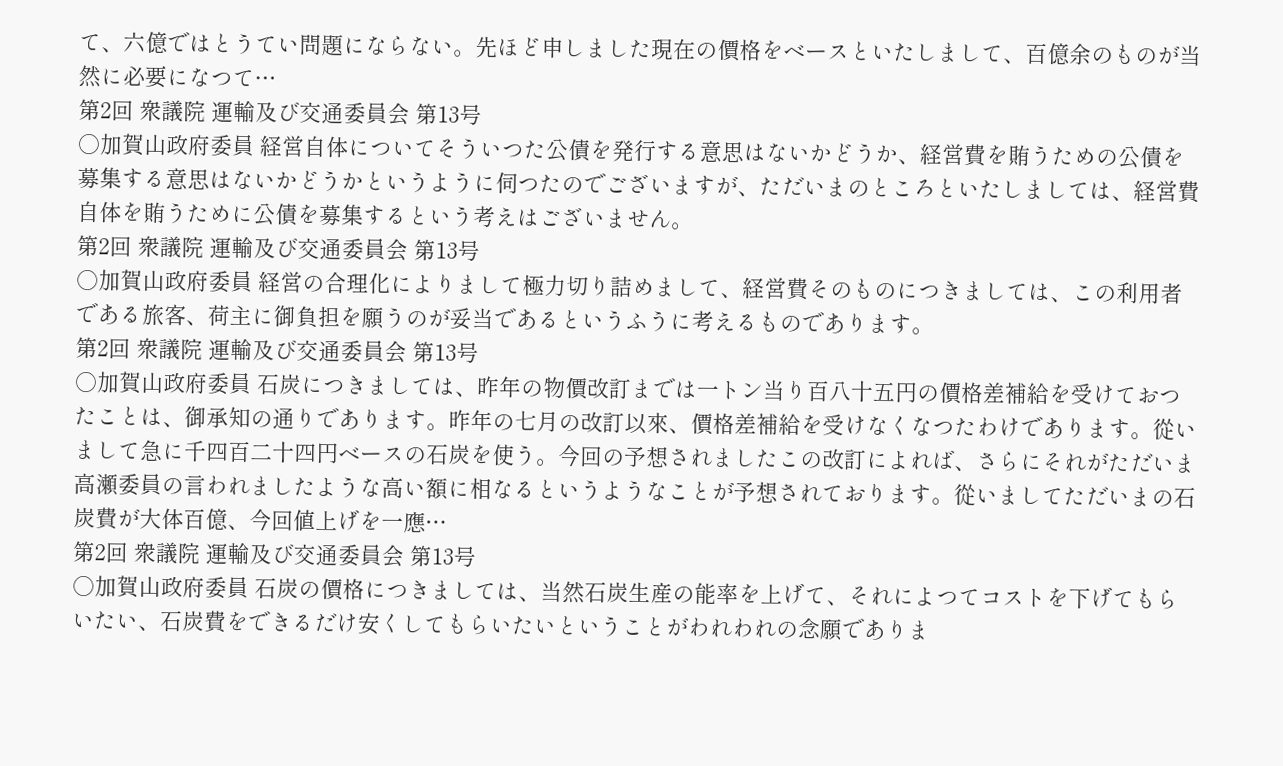て、六億ではとうてい問題にならない。先ほど申しました現在の價格をベースといたしまして、百億余のものが当然に必要になつて…
第2回 衆議院 運輸及び交通委員会 第13号
○加賀山政府委員 経営自体についてそういつた公債を発行する意思はないかどうか、経営費を賄うための公債を募集する意思はないかどうかというように伺つたのでございますが、ただいまのところといたしましては、経営費自体を賄うために公債を募集するという考えはございません。
第2回 衆議院 運輸及び交通委員会 第13号
○加賀山政府委員 経営の合理化によりまして極力切り詰めまして、経営費そのものにつきましては、この利用者である旅客、荷主に御負担を願うのが妥当であるというふうに考えるものであります。
第2回 衆議院 運輸及び交通委員会 第13号
○加賀山政府委員 石炭につきましては、昨年の物價改訂までは一トン当り百八十五円の價格差補給を受けておつたことは、御承知の通りであります。昨年の七月の改訂以來、價格差補給を受けなくなつたわけであります。從いまして急に千四百二十四円ベースの石炭を使う。今回の予想されましたこの改訂によれば、さらにそれがただいま高瀬委員の言われましたような高い額に相なるというようなことが予想されております。從いましてただいまの石炭費が大体百億、今回値上げを一應…
第2回 衆議院 運輸及び交通委員会 第13号
○加賀山政府委員 石炭の價格につきましては、当然石炭生産の能率を上げて、それによつてコストを下げてもらいたい、石炭費をできるだけ安くしてもらいたいということがわれわれの念願でありま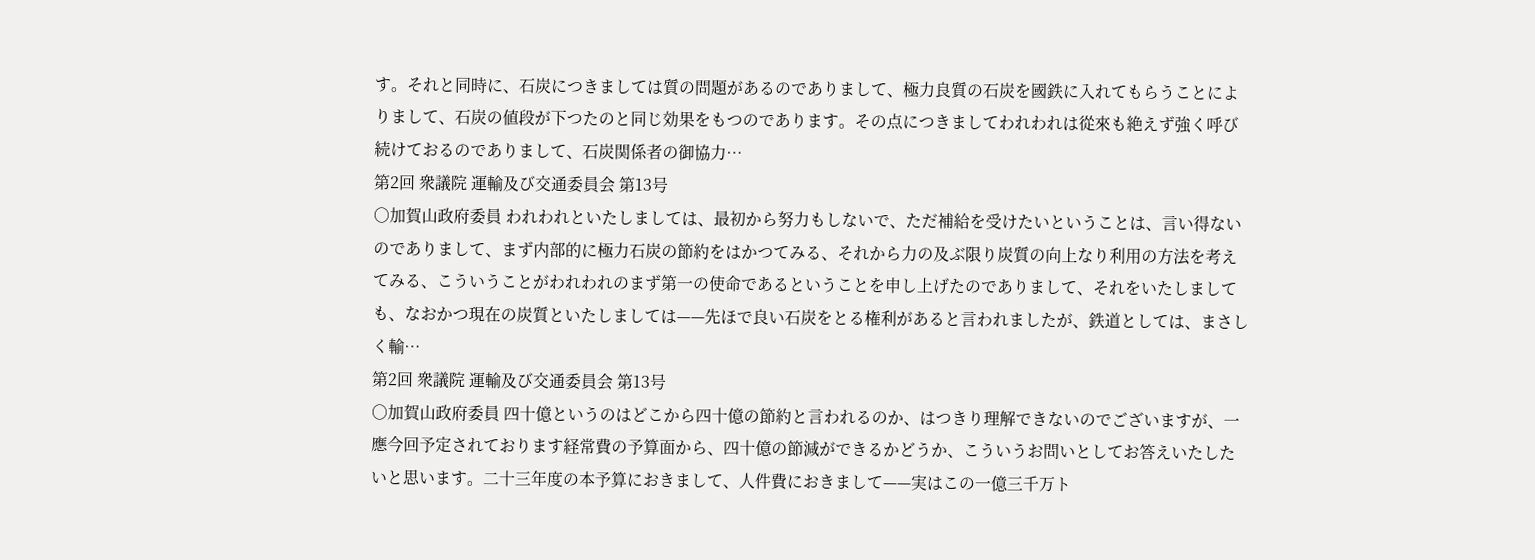す。それと同時に、石炭につきましては質の問題があるのでありまして、極力良質の石炭を國鉄に入れてもらうことによりまして、石炭の値段が下つたのと同じ効果をもつのであります。その点につきましてわれわれは從來も絶えず強く呼び続けておるのでありまして、石炭関係者の御協力…
第2回 衆議院 運輸及び交通委員会 第13号
○加賀山政府委員 われわれといたしましては、最初から努力もしないで、ただ補給を受けたいということは、言い得ないのでありまして、まず内部的に極力石炭の節約をはかつてみる、それから力の及ぶ限り炭質の向上なり利用の方法を考えてみる、こういうことがわれわれのまず第一の使命であるということを申し上げたのでありまして、それをいたしましても、なおかつ現在の炭質といたしましては——先ほで良い石炭をとる権利があると言われましたが、鉄道としては、まさしく輸…
第2回 衆議院 運輸及び交通委員会 第13号
○加賀山政府委員 四十億というのはどこから四十億の節約と言われるのか、はつきり理解できないのでございますが、一應今回予定されております経常費の予算面から、四十億の節減ができるかどうか、こういうお問いとしてお答えいたしたいと思います。二十三年度の本予算におきまして、人件費におきまして——実はこの一億三千万ト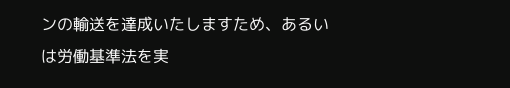ンの輸送を達成いたしますため、あるいは労働基準法を実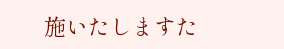施いたしますた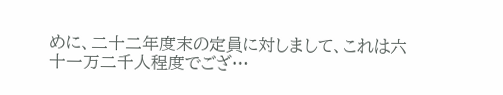めに、二十二年度末の定員に対しまして、これは六十一万二千人程度でござ…